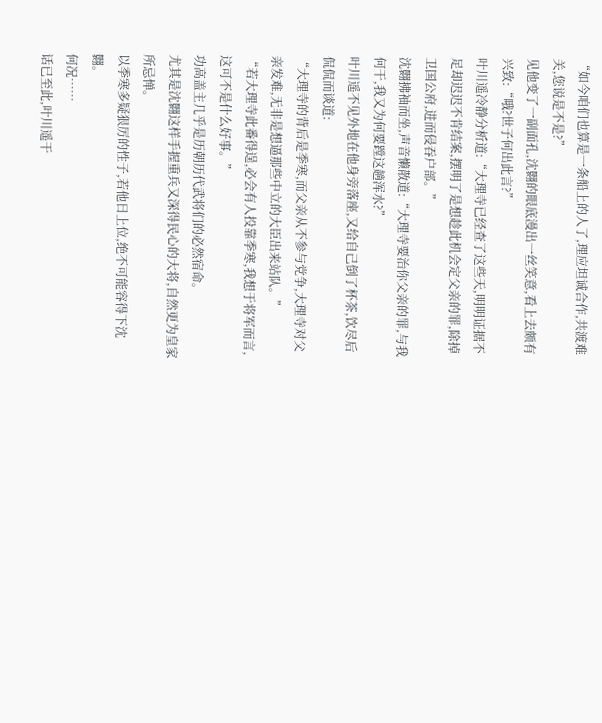“如今咱们也算是一条船上的人了,理应坦诚合作,共渡难关,您说是不是?”
见他变了一副面孔,沈翾的眼底漫出一丝笑意,看上去颇有兴致:“哦?世子何出此言?”
叶川遥冷静分析道:“大理寺已经查了这些天,明明证据不足却迟迟不肯结案,摆明了是想趁此机会定父亲的罪,除掉卫国公府,进而侵吞户部。”
沈翾拂袖而坐,声音懒散道:“大理寺要治你父亲的罪,与我何干,我又为何要蹚这趟浑水?”
叶川遥不见外地在他身旁落座,又给自己倒了杯茶,饮尽后侃侃而谈道:
“大理寺的背后是季寒,而父亲从不参与党争,大理寺对父亲发难,无非是想逼那些中立的大臣出来站队。”
“若大理寺此番得逞,必会有人投靠季寒,我想于将军而言,这可不是什么好事。”
功高盖主几乎是历朝历代武将们的必然宿命。
尤其是沈翾这样手握重兵又深得民心的大将,自然更为皇家所忌惮。
以季寒多疑狠厉的性子,若他日上位,绝不可能容得下沈翾。
何况……
话已至此,叶川遥干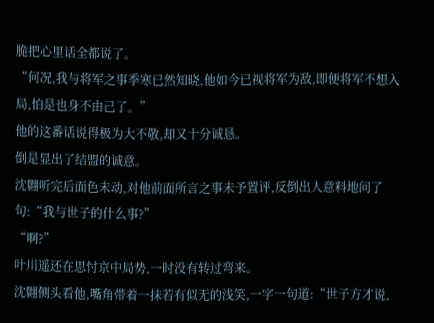脆把心里话全都说了。
“何况,我与将军之事季寒已然知晓,他如今已视将军为敌,即便将军不想入局,怕是也身不由己了。”
他的这番话说得极为大不敬,却又十分诚恳。
倒是显出了结盟的诚意。
沈翾听完后面色未动,对他前面所言之事未予置评,反倒出人意料地问了句:“我与世子的什么事?”
“啊?”
叶川遥还在思忖京中局势,一时没有转过弯来。
沈翾侧头看他,嘴角带着一抹若有似无的浅笑,一字一句道:“世子方才说,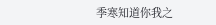季寒知道你我之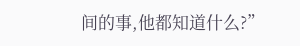间的事,他都知道什么?”